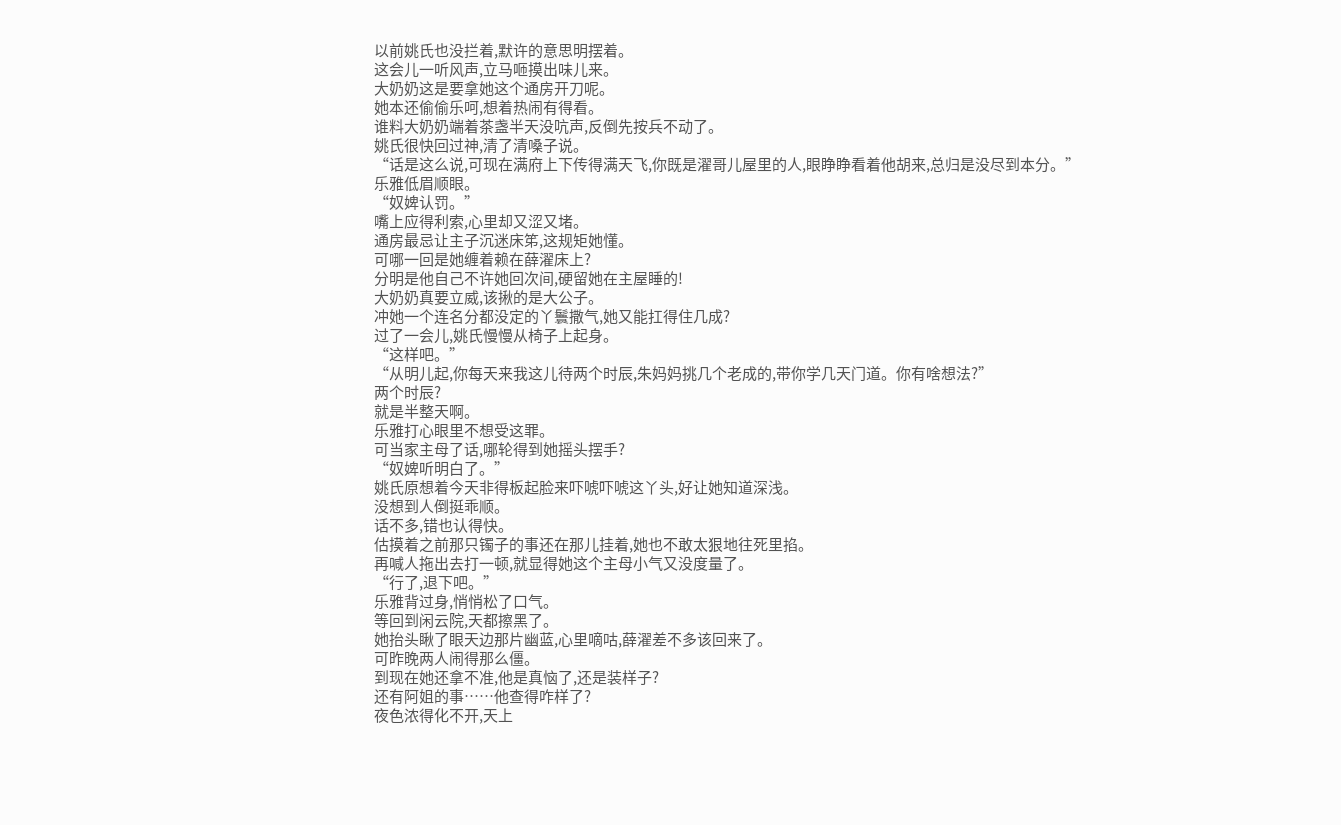以前姚氏也没拦着,默许的意思明摆着。
这会儿一听风声,立马咂摸出味儿来。
大奶奶这是要拿她这个通房开刀呢。
她本还偷偷乐呵,想着热闹有得看。
谁料大奶奶端着茶盏半天没吭声,反倒先按兵不动了。
姚氏很快回过神,清了清嗓子说。
“话是这么说,可现在满府上下传得满天飞,你既是濯哥儿屋里的人,眼睁睁看着他胡来,总归是没尽到本分。”
乐雅低眉顺眼。
“奴婢认罚。”
嘴上应得利索,心里却又涩又堵。
通房最忌让主子沉迷床笫,这规矩她懂。
可哪一回是她缠着赖在薛濯床上?
分明是他自己不许她回次间,硬留她在主屋睡的!
大奶奶真要立威,该揪的是大公子。
冲她一个连名分都没定的丫鬟撒气,她又能扛得住几成?
过了一会儿,姚氏慢慢从椅子上起身。
“这样吧。”
“从明儿起,你每天来我这儿待两个时辰,朱妈妈挑几个老成的,带你学几天门道。你有啥想法?”
两个时辰?
就是半整天啊。
乐雅打心眼里不想受这罪。
可当家主母了话,哪轮得到她摇头摆手?
“奴婢听明白了。”
姚氏原想着今天非得板起脸来吓唬吓唬这丫头,好让她知道深浅。
没想到人倒挺乖顺。
话不多,错也认得快。
估摸着之前那只镯子的事还在那儿挂着,她也不敢太狠地往死里掐。
再喊人拖出去打一顿,就显得她这个主母小气又没度量了。
“行了,退下吧。”
乐雅背过身,悄悄松了口气。
等回到闲云院,天都擦黑了。
她抬头瞅了眼天边那片幽蓝,心里嘀咕,薛濯差不多该回来了。
可昨晚两人闹得那么僵。
到现在她还拿不准,他是真恼了,还是装样子?
还有阿姐的事……他查得咋样了?
夜色浓得化不开,天上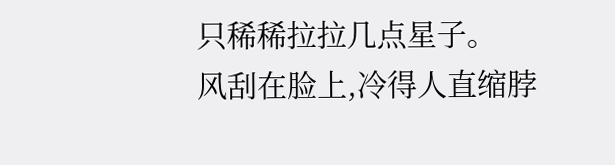只稀稀拉拉几点星子。
风刮在脸上,冷得人直缩脖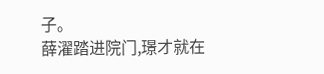子。
薛濯踏进院门,璟才就在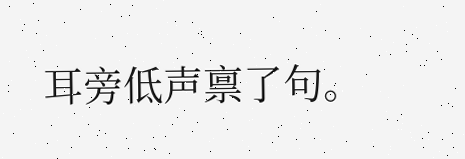耳旁低声禀了句。